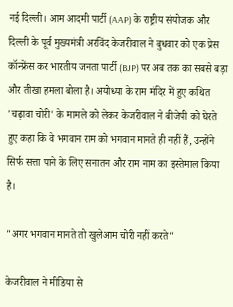नई दिल्ली। आम आदमी पार्टी (AAP) के राष्ट्रीय संयोजक और दिल्ली के पूर्व मुख्यमंत्री अरविंद केजरीवाल ने बुधवार को एक प्रेस कॉन्फ्रेंस कर भारतीय जनता पार्टी (BJP) पर अब तक का सबसे बड़ा और तीखा हमला बोला है। अयोध्या के राम मंदिर में हुए कथित 'चढ़ावा चोरी' के मामले को लेकर केजरीवाल ने बीजेपी को घेरते हुए कहा कि वे भगवान राम को भगवान मानते ही नहीं हैं, उन्होंने सिर्फ सत्ता पाने के लिए सनातन और राम नाम का इस्तेमाल किया है।

"अगर भगवान मानते तो खुलेआम चोरी नहीं करते"

केजरीवाल ने मीडिया से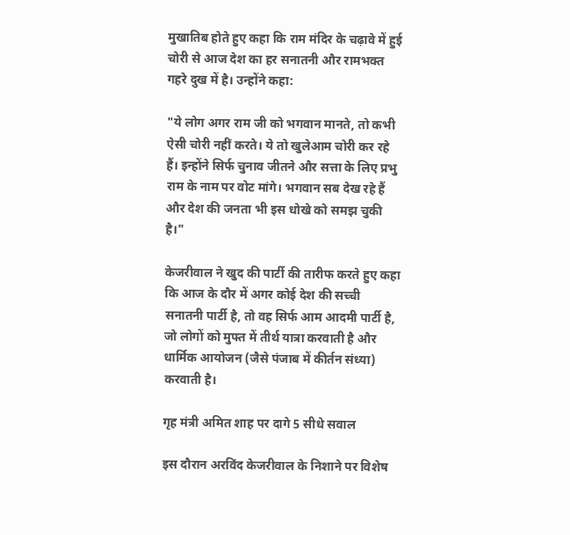मुखातिब होते हुए कहा कि राम मंदिर के चढ़ावे में हुई चोरी से आज देश का हर सनातनी और रामभक्त गहरे दुख में है। उन्होंने कहा:

"ये लोग अगर राम जी को भगवान मानते, तो कभी ऐसी चोरी नहीं करते। ये तो खुलेआम चोरी कर रहे हैं। इन्होंने सिर्फ चुनाव जीतने और सत्ता के लिए प्रभु राम के नाम पर वोट मांगे। भगवान सब देख रहे हैं और देश की जनता भी इस धोखे को समझ चुकी है।"

केजरीवाल ने खुद की पार्टी की तारीफ करते हुए कहा कि आज के दौर में अगर कोई देश की सच्ची सनातनी पार्टी है, तो वह सिर्फ आम आदमी पार्टी है, जो लोगों को मुफ्त में तीर्थ यात्रा करवाती है और धार्मिक आयोजन (जैसे पंजाब में कीर्तन संध्या) करवाती है।

गृह मंत्री अमित शाह पर दागे 5 सीधे सवाल

इस दौरान अरविंद केजरीवाल के निशाने पर विशेष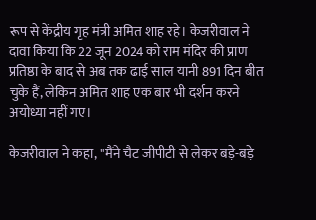रूप से केंद्रीय गृह मंत्री अमित शाह रहे। केजरीवाल ने दावा किया कि 22 जून 2024 को राम मंदिर की प्राण प्रतिष्ठा के बाद से अब तक ढाई साल यानी 891 दिन बीत चुके हैं, लेकिन अमित शाह एक बार भी दर्शन करने अयोध्या नहीं गए।

केजरीवाल ने कहा, "मैंने चैट जीपीटी से लेकर बड़े-बड़े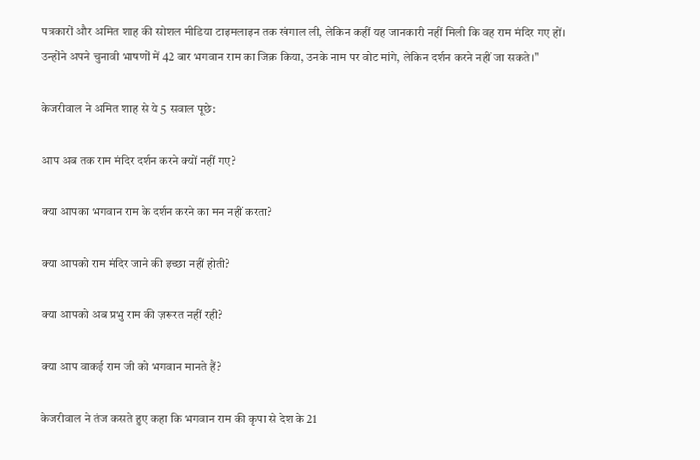पत्रकारों और अमित शाह की सोशल मीडिया टाइमलाइन तक खंगाल ली, लेकिन कहीं यह जानकारी नहीं मिली कि वह राम मंदिर गए हों। उन्होंने अपने चुनावी भाषणों में 42 बार भगवान राम का जिक्र किया, उनके नाम पर वोट मांगे, लेकिन दर्शन करने नहीं जा सकते।"

केजरीवाल ने अमित शाह से ये 5 सवाल पूछे:

आप अब तक राम मंदिर दर्शन करने क्यों नहीं गए?

क्या आपका भगवान राम के दर्शन करने का मन नहीं करता?

क्या आपको राम मंदिर जाने की इच्छा नहीं होती?

क्या आपको अब प्रभु राम की ज़रूरत नहीं रही?

क्या आप वाकई राम जी को भगवान मानते हैं?

केजरीवाल ने तंज कसते हुए कहा कि भगवान राम की कृपा से देश के 21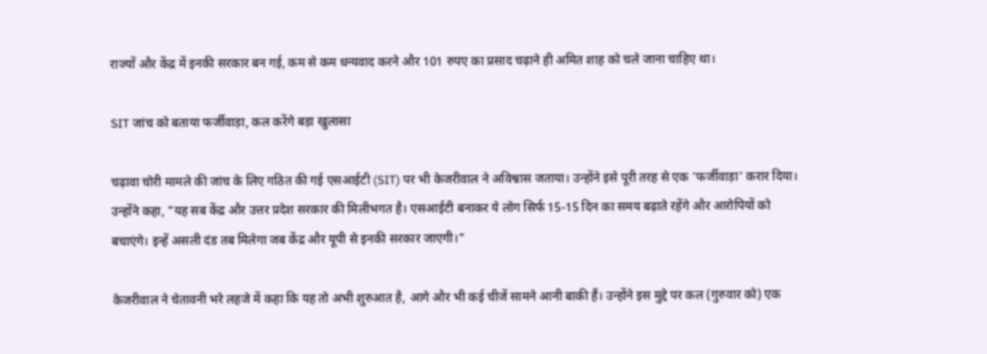राज्यों और केंद्र में इनकी सरकार बन गई, कम से कम धन्यवाद करने और 101 रुपए का प्रसाद चढ़ाने ही अमित शाह को चले जाना चाहिए था।

SIT जांच को बताया फर्जीवाड़ा, कल करेंगे बड़ा खुलासा

चढ़ावा चोरी मामले की जांच के लिए गठित की गई एसआईटी (SIT) पर भी केजरीवाल ने अविश्वास जताया। उन्होंने इसे पूरी तरह से एक 'फर्जीवाड़ा' करार दिया। उन्होंने कहा, "यह सब केंद्र और उत्तर प्रदेश सरकार की मिलीभगत है। एसआईटी बनाकर ये लोग सिर्फ 15-15 दिन का समय बढ़ाते रहेंगे और आरोपियों को बचाएंगे। इन्हें असली दंड तब मिलेगा जब केंद्र और यूपी से इनकी सरकार जाएगी।"

केजरीवाल ने चेतावनी भरे लहजे में कहा कि यह तो अभी शुरुआत है, आगे और भी कई चीजें सामने आनी बाकी हैं। उन्होंने इस मुद्दे पर कल (गुरुवार को) एक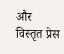और विस्तृत प्रेस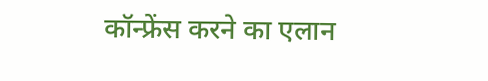कॉन्फ्रेंस करने का एलान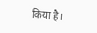किया है।